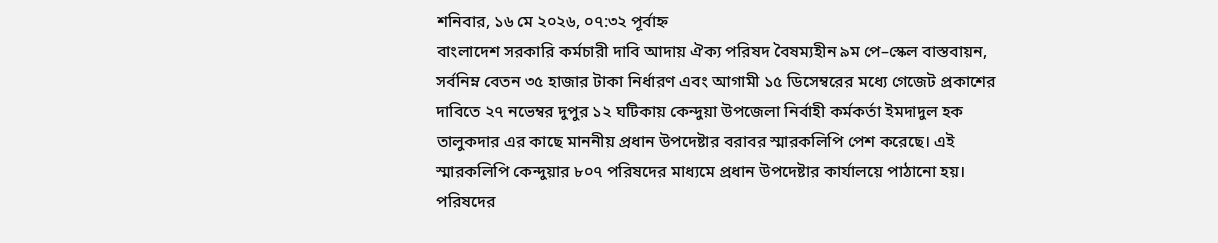শনিবার, ১৬ মে ২০২৬, ০৭:৩২ পূর্বাহ্ন
বাংলাদেশ সরকারি কর্মচারী দাবি আদায় ঐক্য পরিষদ বৈষম্যহীন ৯ম পে–স্কেল বাস্তবায়ন, সর্বনিম্ন বেতন ৩৫ হাজার টাকা নির্ধারণ এবং আগামী ১৫ ডিসেম্বরের মধ্যে গেজেট প্রকাশের দাবিতে ২৭ নভেম্বর দুপুর ১২ ঘটিকায় কেন্দুয়া উপজেলা নির্বাহী কর্মকর্তা ইমদাদুল হক তালুকদার এর কাছে মাননীয় প্রধান উপদেষ্টার বরাবর স্মারকলিপি পেশ করেছে। এই স্মারকলিপি কেন্দুয়ার ৮০৭ পরিষদের মাধ্যমে প্রধান উপদেষ্টার কার্যালয়ে পাঠানো হয়।
পরিষদের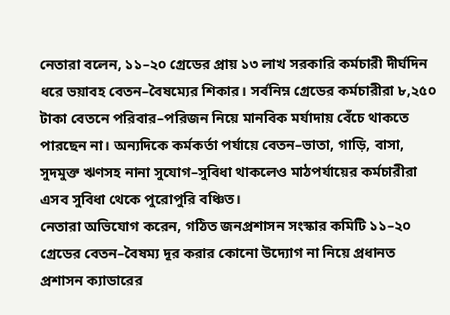নেতারা বলেন, ১১–২০ গ্রেডের প্রায় ১৩ লাখ সরকারি কর্মচারী দীর্ঘদিন ধরে ভয়াবহ বেতন–বৈষম্যের শিকার। সর্বনিম্ন গ্রেডের কর্মচারীরা ৮,২৫০ টাকা বেতনে পরিবার–পরিজন নিয়ে মানবিক মর্যাদায় বেঁচে থাকতে পারছেন না। অন্যদিকে কর্মকর্তা পর্যায়ে বেতন–ভাতা, গাড়ি, বাসা, সুদমুক্ত ঋণসহ নানা সুযোগ–সুবিধা থাকলেও মাঠপর্যায়ের কর্মচারীরা এসব সুবিধা থেকে পুরোপুরি বঞ্চিত।
নেতারা অভিযোগ করেন, গঠিত জনপ্রশাসন সংস্কার কমিটি ১১–২০ গ্রেডের বেতন–বৈষম্য দূর করার কোনো উদ্যোগ না নিয়ে প্রধানত প্রশাসন ক্যাডারের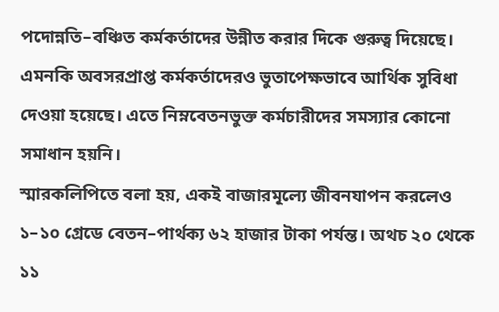পদোন্নতি–বঞ্চিত কর্মকর্তাদের উন্নীত করার দিকে গুরুত্ব দিয়েছে। এমনকি অবসরপ্রাপ্ত কর্মকর্তাদেরও ভুতাপেক্ষভাবে আর্থিক সুবিধা দেওয়া হয়েছে। এতে নিম্নবেতনভুক্ত কর্মচারীদের সমস্যার কোনো সমাধান হয়নি।
স্মারকলিপিতে বলা হয়, একই বাজারমূল্যে জীবনযাপন করলেও ১–১০ গ্রেডে বেতন–পার্থক্য ৬২ হাজার টাকা পর্যন্ত। অথচ ২০ থেকে ১১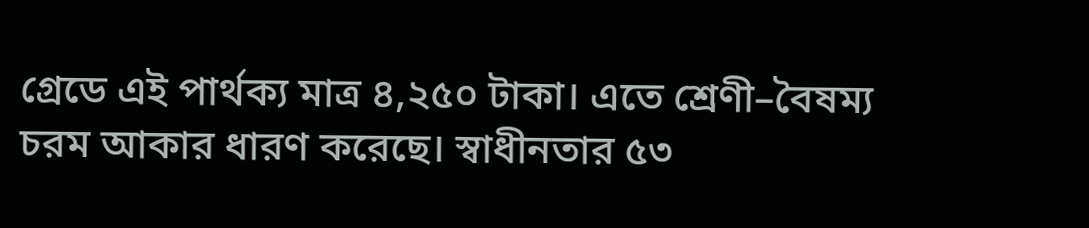গ্রেডে এই পার্থক্য মাত্র ৪,২৫০ টাকা। এতে শ্রেণী–বৈষম্য চরম আকার ধারণ করেছে। স্বাধীনতার ৫৩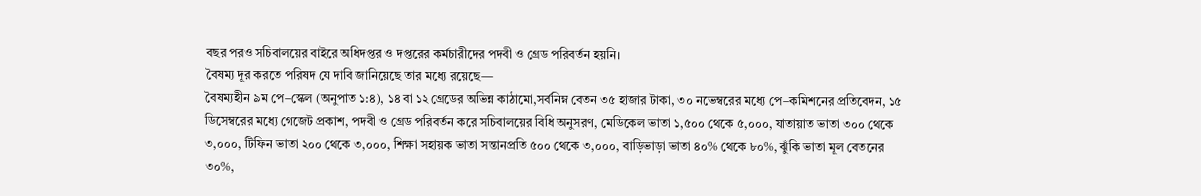বছর পরও সচিবালয়ের বাইরে অধিদপ্তর ও দপ্তরের কর্মচারীদের পদবী ও গ্রেড পরিবর্তন হয়নি।
বৈষম্য দূর করতে পরিষদ যে দাবি জানিয়েছে তার মধ্যে রয়েছে—
বৈষম্যহীন ৯ম পে–স্কেল (অনুপাত ১:৪), ১৪ বা ১২ গ্রেডের অভিন্ন কাঠামো,সর্বনিম্ন বেতন ৩৫ হাজার টাকা, ৩০ নভেম্বরের মধ্যে পে–কমিশনের প্রতিবেদন, ১৫ ডিসেম্বরের মধ্যে গেজেট প্রকাশ, পদবী ও গ্রেড পরিবর্তন করে সচিবালয়ের বিধি অনুসরণ, মেডিকেল ভাতা ১,৫০০ থেকে ৫,০০০, যাতায়াত ভাতা ৩০০ থেকে ৩,০০০, টিফিন ভাতা ২০০ থেকে ৩,০০০, শিক্ষা সহায়ক ভাতা সন্তানপ্রতি ৫০০ থেকে ৩,০০০, বাড়িভাড়া ভাতা ৪০% থেকে ৮০%, ঝুঁকি ভাতা মূল বেতনের ৩০%,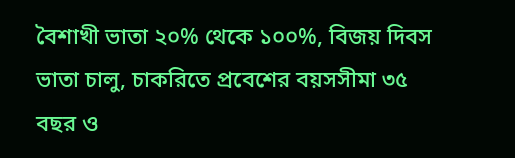বৈশাখী ভাতা ২০% থেকে ১০০%, বিজয় দিবস ভাতা চালু, চাকরিতে প্রবেশের বয়সসীমা ৩৫ বছর ও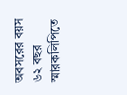অবসরের বয়স ৬২ বছর
স্মারকলিপিতে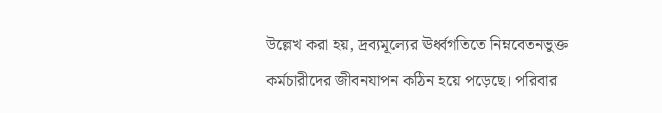উল্লেখ করা হয়, দ্রব্যমূল্যের ঊর্ধ্বগতিতে নিম্নবেতনভুক্ত কর্মচারীদের জীবনযাপন কঠিন হয়ে পড়েছে। পরিবার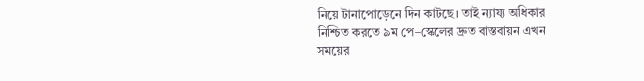নিয়ে টানাপোড়েনে দিন কাটছে। তাই ন্যায্য অধিকার নিশ্চিত করতে ৯ম পে–স্কেলের দ্রুত বাস্তবায়ন এখন সময়ের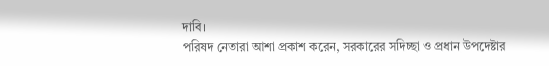দাবি।
পরিষদ নেতারা আশা প্রকাশ করেন, সরকারের সদিচ্ছা ও প্রধান উপদেষ্টার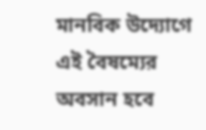মানবিক উদ্যোগে এই বৈষম্যের অবসান হবে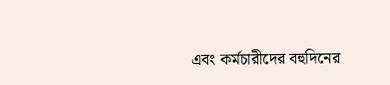এবং কর্মচারীদের বহুদিনের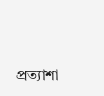প্রত্যাশা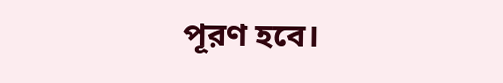পূরণ হবে।